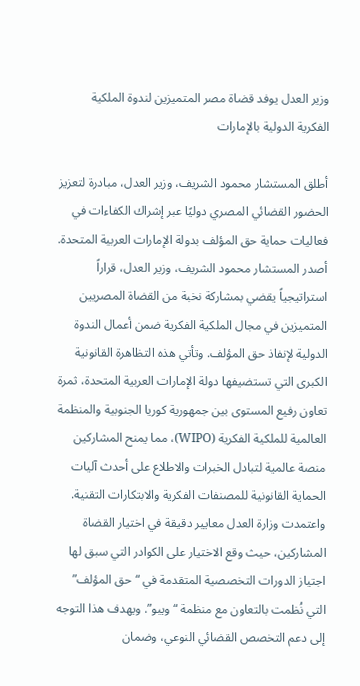وزير العدل يوفد قضاة مصر المتميزين لندوة الملكية الفكرية الدولية بالإمارات

أطلق المستشار محمود الشريف، وزير العدل، مبادرة لتعزيز الحضور القضائي المصري دوليًا عبر إشراك الكفاءات في فعاليات حماية حق المؤلف بدولة الإمارات العربية المتحدة.
أصدر المستشار محمود الشريف، وزير العدل، قراراً استراتيجياً يقضي بمشاركة نخبة من القضاة المصريين المتميزين في مجال الملكية الفكرية ضمن أعمال الندوة الدولية لإنفاذ حق المؤلف. وتأتي هذه التظاهرة القانونية الكبرى التي تستضيفها دولة الإمارات العربية المتحدة، ثمرة تعاون رفيع المستوى بين جمهورية كوريا الجنوبية والمنظمة العالمية للملكية الفكرية (WIPO)، مما يمنح المشاركين منصة عالمية لتبادل الخبرات والاطلاع على أحدث آليات الحماية القانونية للمصنفات الفكرية والابتكارات التقنية.
واعتمدت وزارة العدل معايير دقيقة في اختيار القضاة المشاركين، حيث وقع الاختيار على الكوادر التي سبق لها اجتياز الدورات التخصصية المتقدمة في “حق المؤلف” التي نُظمت بالتعاون مع منظمة “ويبو”. ويهدف هذا التوجه إلى دعم التخصص القضائي النوعي، وضمان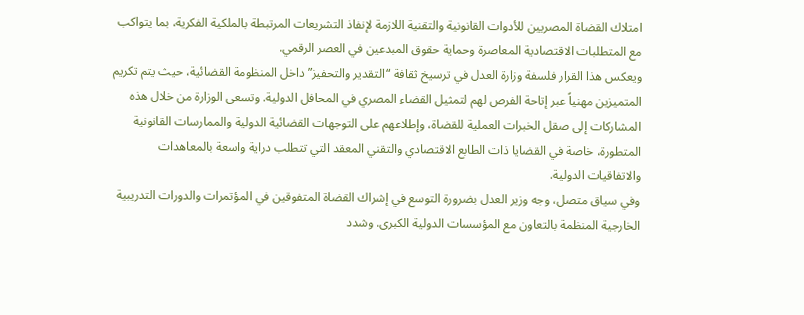امتلاك القضاة المصريين للأدوات القانونية والتقنية اللازمة لإنفاذ التشريعات المرتبطة بالملكية الفكرية، بما يتواكب مع المتطلبات الاقتصادية المعاصرة وحماية حقوق المبدعين في العصر الرقمي.
ويعكس هذا القرار فلسفة وزارة العدل في ترسيخ ثقافة “التقدير والتحفيز” داخل المنظومة القضائية، حيث يتم تكريم المتميزين مهنياً عبر إتاحة الفرص لهم لتمثيل القضاء المصري في المحافل الدولية. وتسعى الوزارة من خلال هذه المشاركات إلى صقل الخبرات العملية للقضاة، وإطلاعهم على التوجهات القضائية الدولية والممارسات القانونية المتطورة، خاصة في القضايا ذات الطابع الاقتصادي والتقني المعقد التي تتطلب دراية واسعة بالمعاهدات والاتفاقيات الدولية.
وفي سياق متصل، وجه وزير العدل بضرورة التوسع في إشراك القضاة المتفوقين في المؤتمرات والدورات التدريبية الخارجية المنظمة بالتعاون مع المؤسسات الدولية الكبرى. وشدد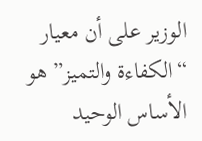الوزير على أن معيار “الكفاءة والتميز” هو الأساس الوحيد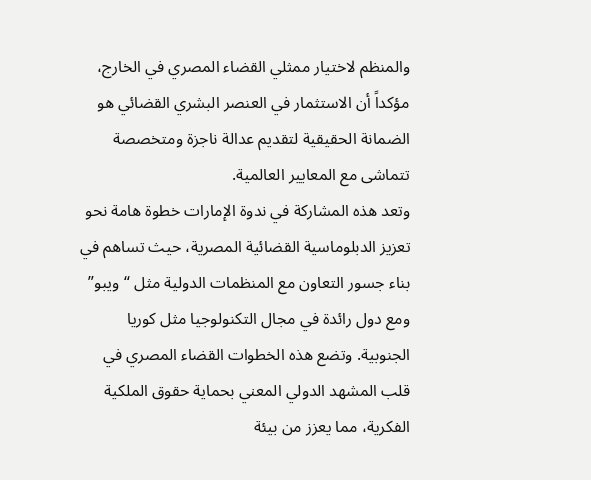والمنظم لاختيار ممثلي القضاء المصري في الخارج، مؤكداً أن الاستثمار في العنصر البشري القضائي هو الضمانة الحقيقية لتقديم عدالة ناجزة ومتخصصة تتماشى مع المعايير العالمية.
وتعد هذه المشاركة في ندوة الإمارات خطوة هامة نحو تعزيز الدبلوماسية القضائية المصرية، حيث تساهم في بناء جسور التعاون مع المنظمات الدولية مثل “ويبو” ومع دول رائدة في مجال التكنولوجيا مثل كوريا الجنوبية. وتضع هذه الخطوات القضاء المصري في قلب المشهد الدولي المعني بحماية حقوق الملكية الفكرية، مما يعزز من بيئة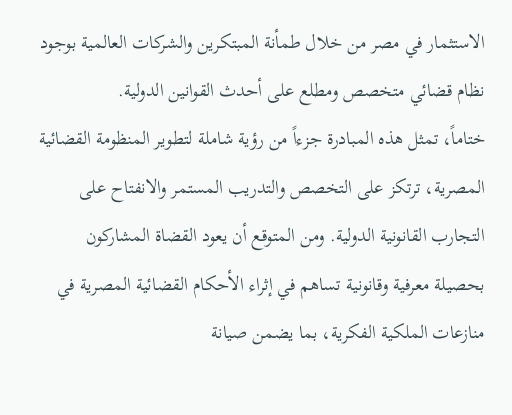الاستثمار في مصر من خلال طمأنة المبتكرين والشركات العالمية بوجود نظام قضائي متخصص ومطلع على أحدث القوانين الدولية.
ختاماً، تمثل هذه المبادرة جزءاً من رؤية شاملة لتطوير المنظومة القضائية المصرية، ترتكز على التخصص والتدريب المستمر والانفتاح على التجارب القانونية الدولية. ومن المتوقع أن يعود القضاة المشاركون بحصيلة معرفية وقانونية تساهم في إثراء الأحكام القضائية المصرية في منازعات الملكية الفكرية، بما يضمن صيانة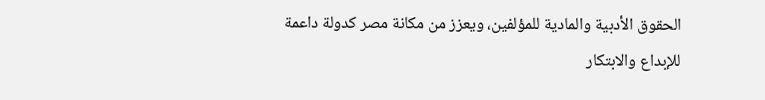الحقوق الأدبية والمادية للمؤلفين، ويعزز من مكانة مصر كدولة داعمة للإبداع والابتكار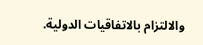والالتزام بالاتفاقيات الدولية.